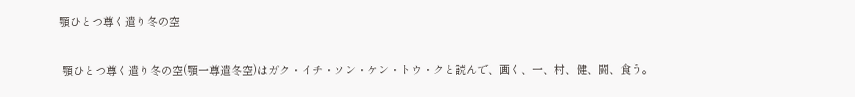顎ひとつ尊く遣り冬の空

 顎ひとつ尊く遣り冬の空(顎一尊遣冬空)はガク・イチ・ソン・ケン・トウ・クと読んで、画く、一、村、健、闘、食う。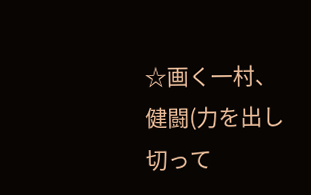☆画く一村、健闘(力を出し切って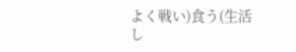よく戦い)食う(生活し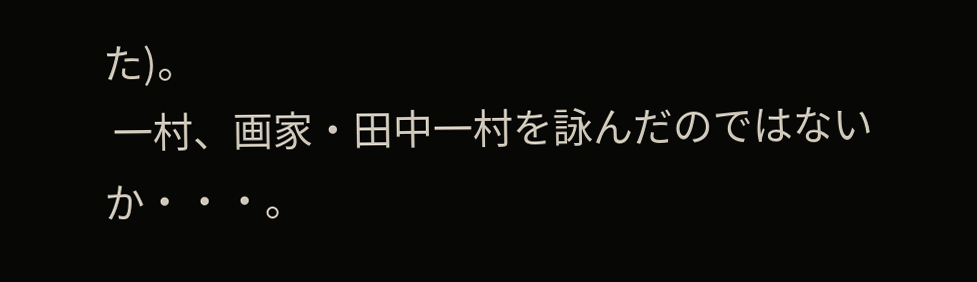た)。
 一村、画家・田中一村を詠んだのではないか・・・。